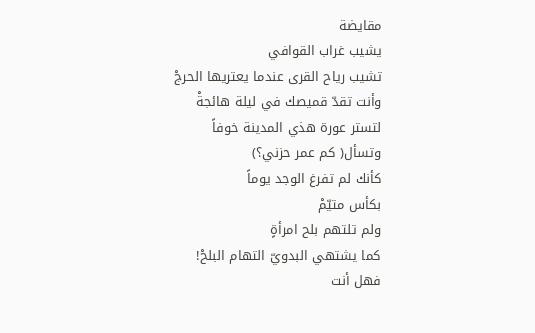مقايضة
يشيب غراب القوافي
تشيب رياح القرى عندما يعتريها الحرجْ
وأنت تقدّ قميصك في ليلة هائجةْ
لتستر عورة هذي المدينة خوفاً
وتسأل( كم عمر حزني؟)
كأنك لم تفرغ الوجد يوماً
بكأس متيّمْ
ولم تلتهم بلح امرأةٍ
كما يشتهي البدويّ التهام البلحْ!
فهل أنت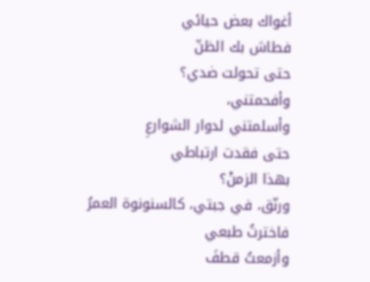أغواك بعض حيائي
فطاش بك الظنّ
حتى تحولت ضدي؟
وأفحمتني،
وأسلمتني لدوار الشوارعِ
حتى فقدت ارتباطي
بهذا الزمنْ؟
ورنّق، في جبتي، كالسنونوة العمرُ
فاخترتُ طبعي
وأزمعتُ قطفَ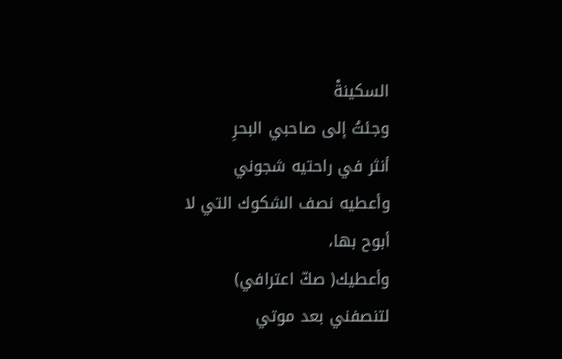السكينةْ
وجئتُ إلى صاحبي البحرِ
أنثر في راحتيه شجوني
وأعطيه نصف الشكوك التي لا
أبوح بها،
وأعطيك( صكّ اعترافي)
لتنصفني بعد موتي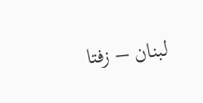لبنان – زفتا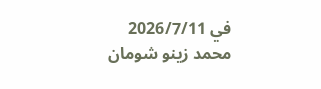في 2026/7/11
محمد زينو شومان